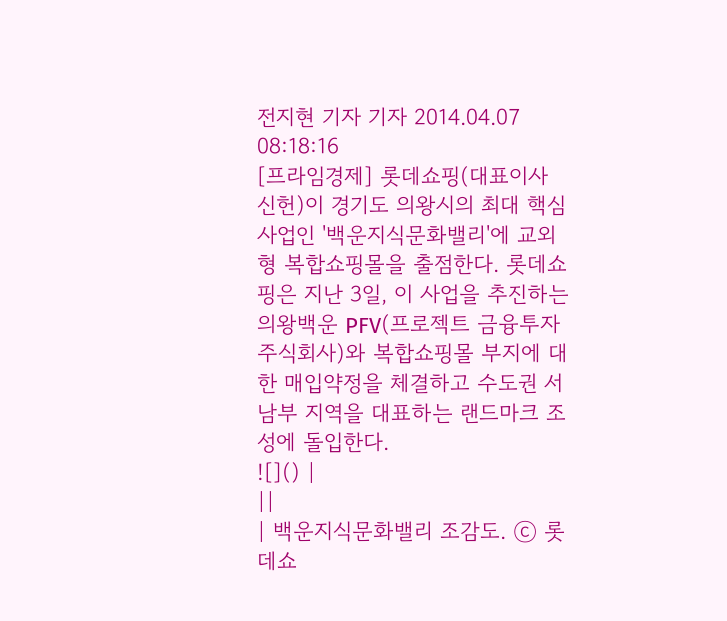전지현 기자 기자 2014.04.07 08:18:16
[프라임경제] 롯데쇼핑(대표이사 신헌)이 경기도 의왕시의 최대 핵심사업인 '백운지식문화밸리'에 교외형 복합쇼핑몰을 출점한다. 롯데쇼핑은 지난 3일, 이 사업을 추진하는 의왕백운 PFV(프로젝트 금융투자주식회사)와 복합쇼핑몰 부지에 대한 매입약정을 체결하고 수도권 서남부 지역을 대표하는 랜드마크 조성에 돌입한다.
![]() |
||
| 백운지식문화밸리 조감도. ⓒ 롯데쇼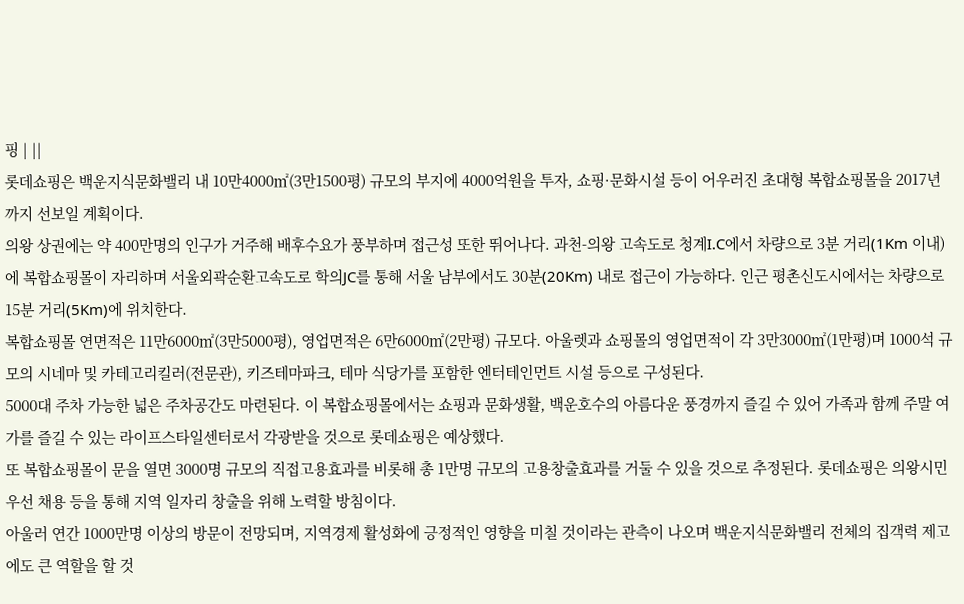핑 | ||
롯데쇼핑은 백운지식문화밸리 내 10만4000㎡(3만1500평) 규모의 부지에 4000억원을 투자, 쇼핑·문화시설 등이 어우러진 초대형 복합쇼핑몰을 2017년까지 선보일 계획이다.
의왕 상권에는 약 400만명의 인구가 거주해 배후수요가 풍부하며 접근성 또한 뛰어나다. 과천-의왕 고속도로 청계I.C에서 차량으로 3분 거리(1Km 이내)에 복합쇼핑몰이 자리하며 서울외곽순환고속도로 학의JC를 통해 서울 남부에서도 30분(20Km) 내로 접근이 가능하다. 인근 평촌신도시에서는 차량으로 15분 거리(5Km)에 위치한다.
복합쇼핑몰 연면적은 11만6000㎡(3만5000평), 영업면적은 6만6000㎡(2만평) 규모다. 아울렛과 쇼핑몰의 영업면적이 각 3만3000㎡(1만평)며 1000석 규모의 시네마 및 카테고리킬러(전문관), 키즈테마파크, 테마 식당가를 포함한 엔터테인먼트 시설 등으로 구성된다.
5000대 주차 가능한 넓은 주차공간도 마련된다. 이 복합쇼핑몰에서는 쇼핑과 문화생활, 백운호수의 아름다운 풍경까지 즐길 수 있어 가족과 함께 주말 여가를 즐길 수 있는 라이프스타일센터로서 각광받을 것으로 롯데쇼핑은 예상했다.
또 복합쇼핑몰이 문을 열면 3000명 규모의 직접고용효과를 비롯해 총 1만명 규모의 고용창출효과를 거둘 수 있을 것으로 추정된다. 롯데쇼핑은 의왕시민 우선 채용 등을 통해 지역 일자리 창출을 위해 노력할 방침이다.
아울러 연간 1000만명 이상의 방문이 전망되며, 지역경제 활성화에 긍정적인 영향을 미칠 것이라는 관측이 나오며 백운지식문화밸리 전체의 집객력 제고에도 큰 역할을 할 것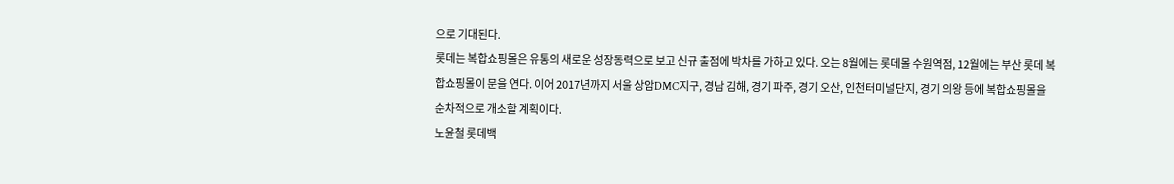으로 기대된다.
롯데는 복합쇼핑몰은 유통의 새로운 성장동력으로 보고 신규 출점에 박차를 가하고 있다. 오는 8월에는 롯데몰 수원역점, 12월에는 부산 롯데 복합쇼핑몰이 문을 연다. 이어 2017년까지 서울 상암DMC지구, 경남 김해, 경기 파주, 경기 오산, 인천터미널단지, 경기 의왕 등에 복합쇼핑몰을 순차적으로 개소할 계획이다.
노윤철 롯데백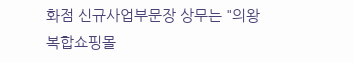화점 신규사업부문장 상무는 "의왕 복합쇼핑몰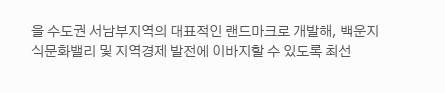을 수도권 서남부지역의 대표적인 랜드마크로 개발해, 백운지식문화밸리 및 지역경제 발전에 이바지할 수 있도록 최선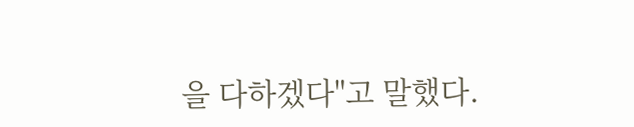을 다하겠다"고 말했다.